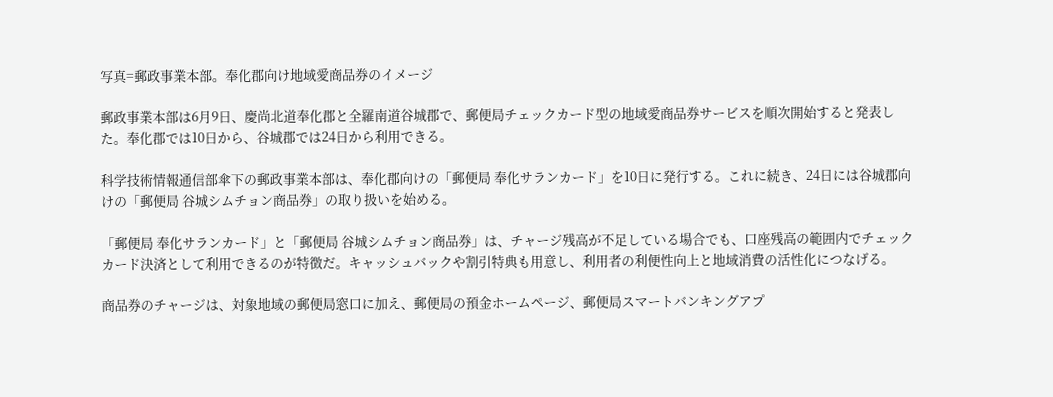写真=郵政事業本部。奉化郡向け地域愛商品券のイメージ

郵政事業本部は6月9日、慶尚北道奉化郡と全羅南道谷城郡で、郵便局チェックカード型の地域愛商品券サービスを順次開始すると発表した。奉化郡では10日から、谷城郡では24日から利用できる。

科学技術情報通信部傘下の郵政事業本部は、奉化郡向けの「郵便局 奉化サランカード」を10日に発行する。これに続き、24日には谷城郡向けの「郵便局 谷城シムチョン商品券」の取り扱いを始める。

「郵便局 奉化サランカード」と「郵便局 谷城シムチョン商品券」は、チャージ残高が不足している場合でも、口座残高の範囲内でチェックカード決済として利用できるのが特徴だ。キャッシュバックや割引特典も用意し、利用者の利便性向上と地域消費の活性化につなげる。

商品券のチャージは、対象地域の郵便局窓口に加え、郵便局の預金ホームページ、郵便局スマートバンキングアプ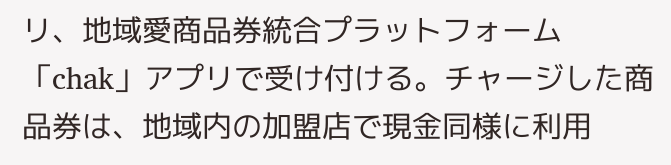リ、地域愛商品券統合プラットフォーム「chak」アプリで受け付ける。チャージした商品券は、地域内の加盟店で現金同様に利用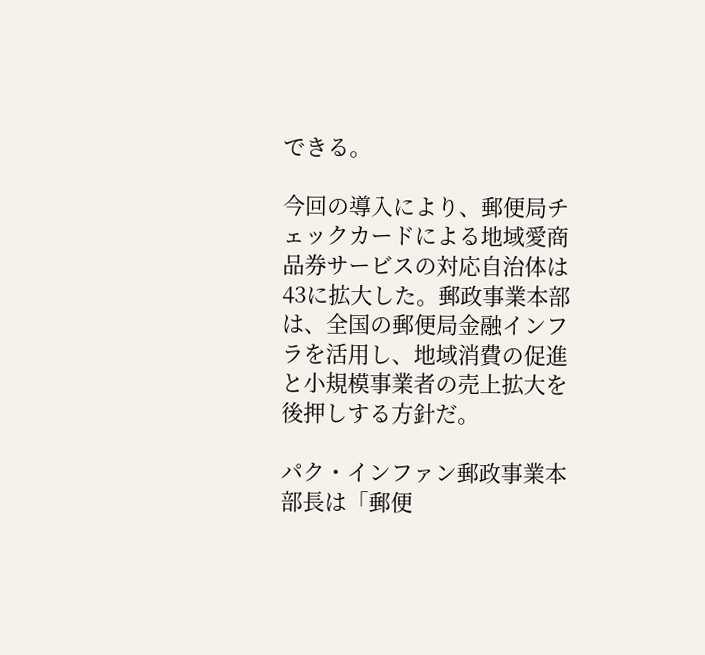できる。

今回の導入により、郵便局チェックカードによる地域愛商品券サービスの対応自治体は43に拡大した。郵政事業本部は、全国の郵便局金融インフラを活用し、地域消費の促進と小規模事業者の売上拡大を後押しする方針だ。

パク・インファン郵政事業本部長は「郵便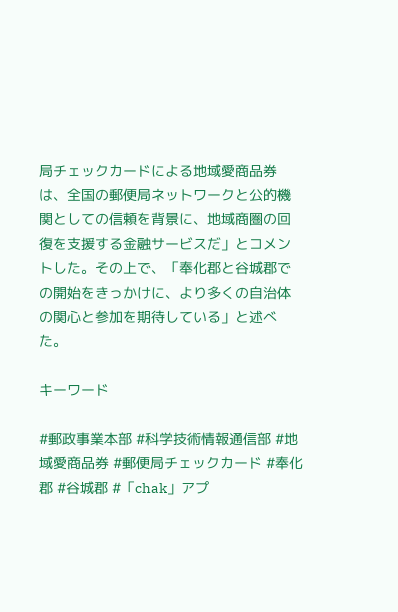局チェックカードによる地域愛商品券は、全国の郵便局ネットワークと公的機関としての信頼を背景に、地域商圏の回復を支援する金融サービスだ」とコメントした。その上で、「奉化郡と谷城郡での開始をきっかけに、より多くの自治体の関心と参加を期待している」と述べた。

キーワード

#郵政事業本部 #科学技術情報通信部 #地域愛商品券 #郵便局チェックカード #奉化郡 #谷城郡 #「chak」アプ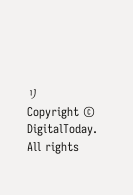リ
Copyright © DigitalToday. All rights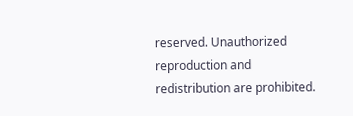reserved. Unauthorized reproduction and redistribution are prohibited.